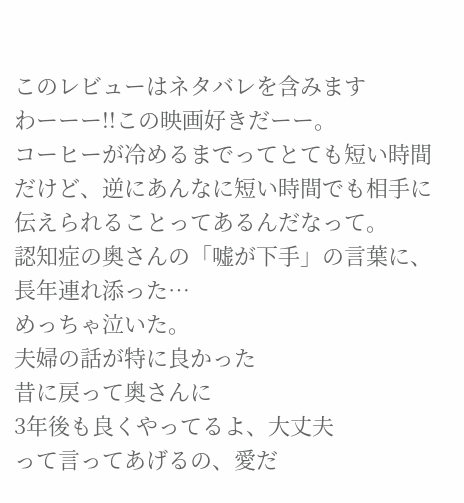このレビューはネタバレを含みます
わーーー!!この映画好きだーー。
コーヒーが冷めるまでってとても短い時間だけど、逆にあんなに短い時間でも相手に伝えられることってあるんだなって。
認知症の奥さんの「嘘が下手」の言葉に、長年連れ添った…
めっちゃ泣いた。
夫婦の話が特に良かった
昔に戻って奥さんに
3年後も良くやってるよ、大丈夫
って言ってあげるの、愛だ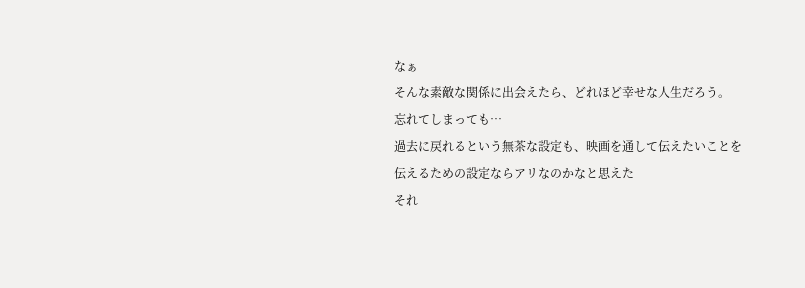なぁ
そんな素敵な関係に出会えたら、どれほど幸せな人生だろう。
忘れてしまっても…
過去に戻れるという無茶な設定も、映画を通して伝えたいことを伝えるための設定ならアリなのかなと思えた
それ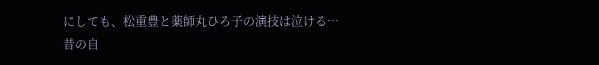にしても、松重豊と薬師丸ひろ子の演技は泣ける…
昔の自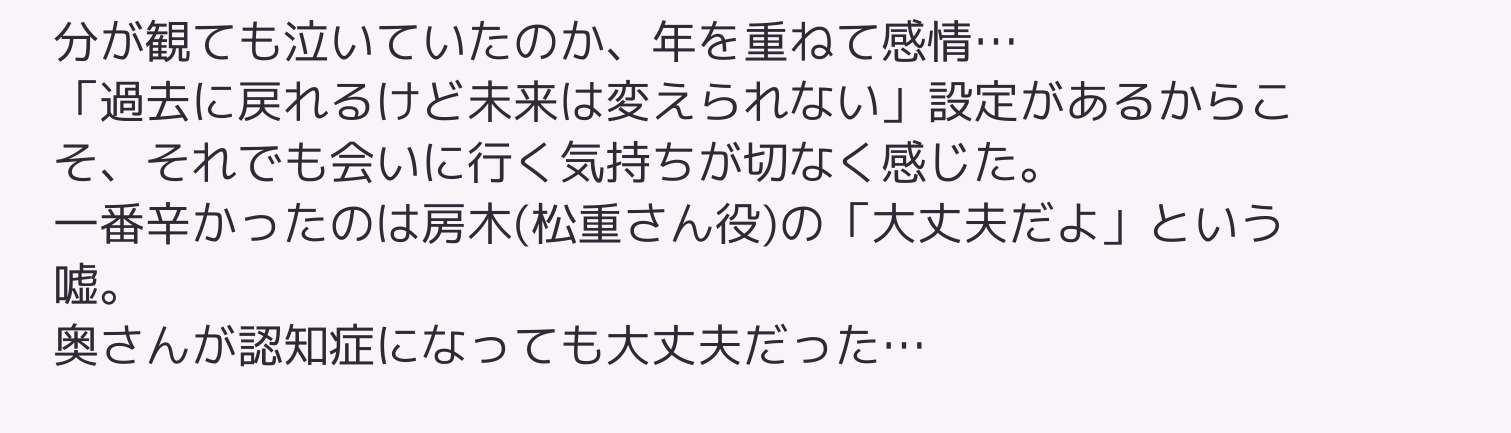分が観ても泣いていたのか、年を重ねて感情…
「過去に戻れるけど未来は変えられない」設定があるからこそ、それでも会いに行く気持ちが切なく感じた。
一番辛かったのは房木(松重さん役)の「大丈夫だよ」という嘘。
奥さんが認知症になっても大丈夫だった…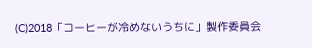(C)2018「コーヒーが冷めないうちに」製作委員会